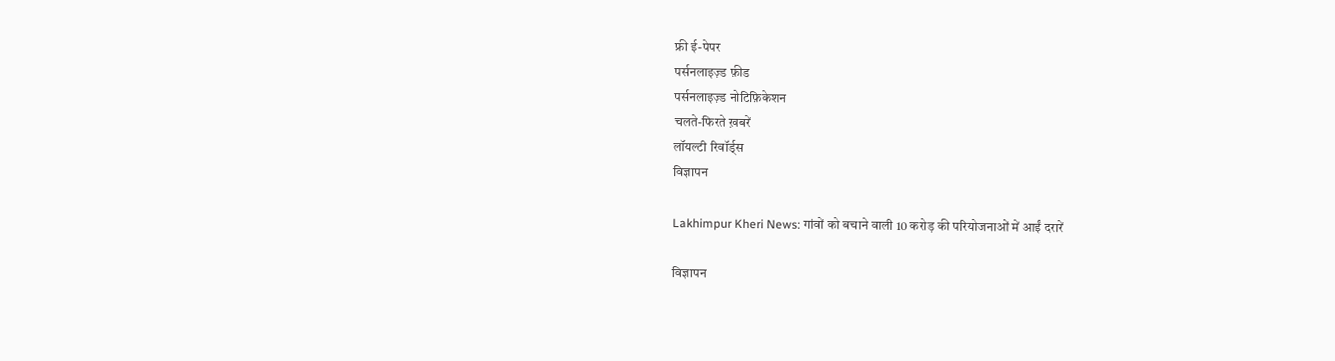फ्री ई-पेपर
पर्सनलाइज़्ड फ़ीड
पर्सनलाइज़्ड नोटिफ़िकेशन
चलते-फिरते ख़बरें
लॉयल्टी रिवॉर्ड्स
विज्ञापन

Lakhimpur Kheri News: गांवों को बचाने वाली 10 करोड़ की परियोजनाओं में आईं दरारें

विज्ञापन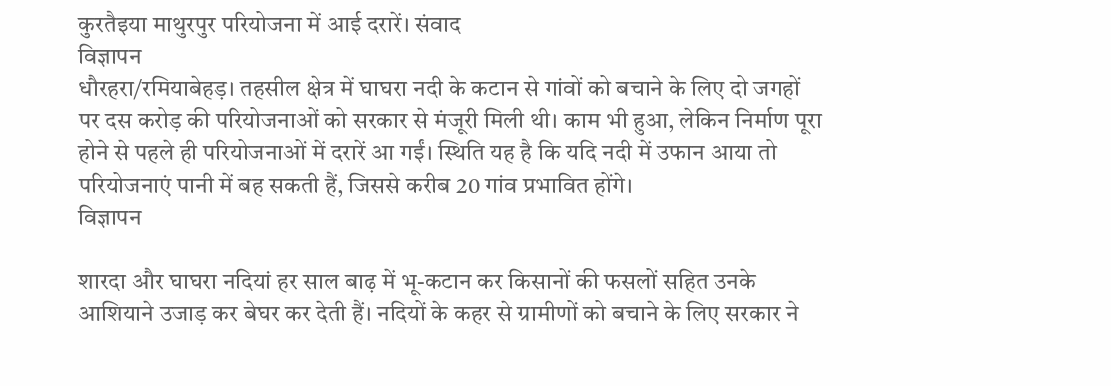कुरतैइया माथुरपुर परियोजना में आई दरारें। संवाद
विज्ञापन
धौरहरा/रमियाबेहड़। तहसील क्षेत्र में घाघरा नदी के कटान से गांवों को बचाने के लिए दो जगहों पर दस करोड़ की परियोजनाओं को सरकार से मंजूरी मिली थी। काम भी हुआ, लेकिन निर्माण पूरा होने से पहले ही परियोजनाओं में दरारें आ गईं। स्थिति यह है कि यदि नदी में उफान आया तो परियोजनाएं पानी में बह सकती हैं, जिससे करीब 20 गांव प्रभावित होंगे।
विज्ञापन

शारदा और घाघरा नदियां हर साल बाढ़ में भू-कटान कर किसानों की फसलों सहित उनके आशियाने उजाड़ कर बेघर कर देती हैं। नदियों के कहर से ग्रामीणों को बचाने के लिए सरकार ने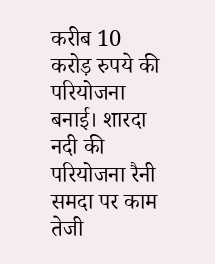करीब 10 करोड़ रुपये की परियोजना बनाई। शारदा नदी की परियोजना रैनी समदा पर काम तेजी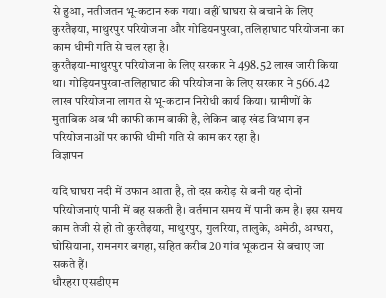से हुआ, नतीजतन भू-कटान रुक गया। वहीं घाघरा से बचाने के लिए कुरतैइया, माथुरपुर परियोजना और गोडियनपुरवा, तलिहाघाट परियोजना का काम धीमी गति से चल रहा है।
कुरतैइया-माथुरपुर परियोजना के लिए सरकार ने 498.52 लाख जारी किया था। गोड़ियनपुरवा-तलिहाघाट की परियोजना के लिए सरकार ने 566.42 लाख परियोजना लागत से भू-कटान निरोधी कार्य किया। ग्रामीणों के मुताबिक अब भी काफी काम बाकी है, लेकिन बाढ़ खंड विभाग इन परियोजनाओं पर काफी धीमी गति से काम कर रहा है।
विज्ञापन

यदि घाघरा नदी में उफान आता है, तो दस करोड़ से बनी यह दोनों परियोजनाएं पानी में बह सकती है। वर्तमान समय में पानी कम है। इस समय काम तेजी से हो तो कुरतैइया, माथुरपुर, गुलरिया, तालुके, अमेठी, अग्घरा, घोसियाना, रामनगर बगहा, सहित करीब 20 गांव भूकटान से बचाए जा सकते हैं।
धौरहरा एसडीएम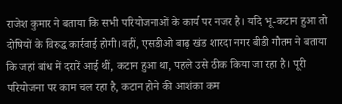राजेश कुमार ने बताया कि सभी परियोजनाओं के कार्य पर नजर है। यदि भू-कटान हुआ तो दोषियों के विरुद्ध कार्रवाई होगी।वहीं, एसडीओ बाढ़ खंड शारदा नगर बीडी गौतम ने बताया कि जहां बांध में दरारें आई थीं, कटान हुआ था, पहले उसे ठीक किया जा रहा है। पूरी परियोजना पर काम चल रहा है, कटान होने की आशंका कम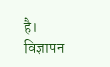है।
विज्ञापन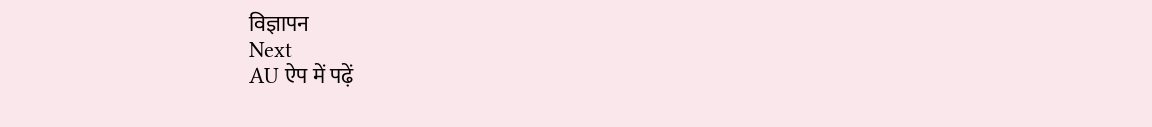विज्ञापन
Next
AU ऐप में पढ़ें